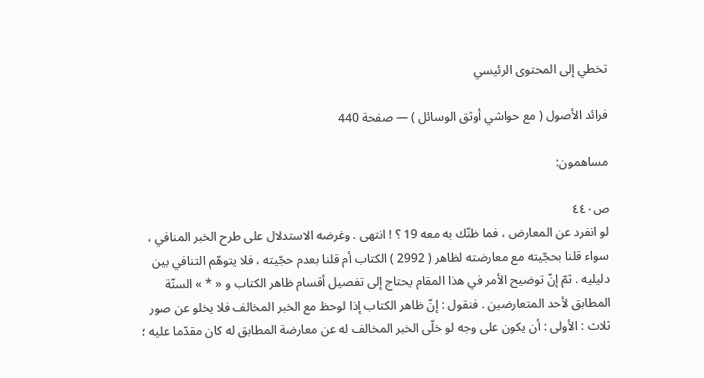تخطي إلى المحتوى الرئيسي

فرائد الأصول ( مع حواشي أوثق الوسائل ) — صفحة 440

مساهمون:

ص٤٤٠
لو انفرد عن المعارض ، فما ظنّك به معه 19 ؟ ! انتهى . وغرضه الاستدلال على طرح الخبر المنافي ، سواء قلنا بحجّيته مع معارضته لظاهر ( 2992 ) الكتاب أم قلنا بعدم حجّيته ، فلا يتوهّم التنافي بين دليليه . ثمّ إنّ توضيح الأمر في هذا المقام يحتاج إلى تفصيل أقسام ظاهر الكتاب و « * » السنّة المطابق لأحد المتعارضين . فنقول : إنّ ظاهر الكتاب إذا لوحظ مع الخبر المخالف فلا يخلو عن صور ثلاث : الأولى : أن يكون على وجه لو خلّى الخبر المخالف له عن معارضة المطابق له كان مقدّما عليه ؛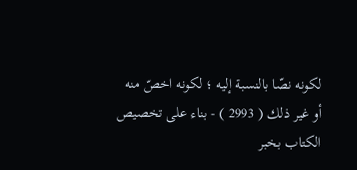لكونه نصّا بالنسبة إليه ؛ لكونه اخصّ منه أو غير ذلك ( 2993 ) - بناء على تخصيص الكتاب بخبر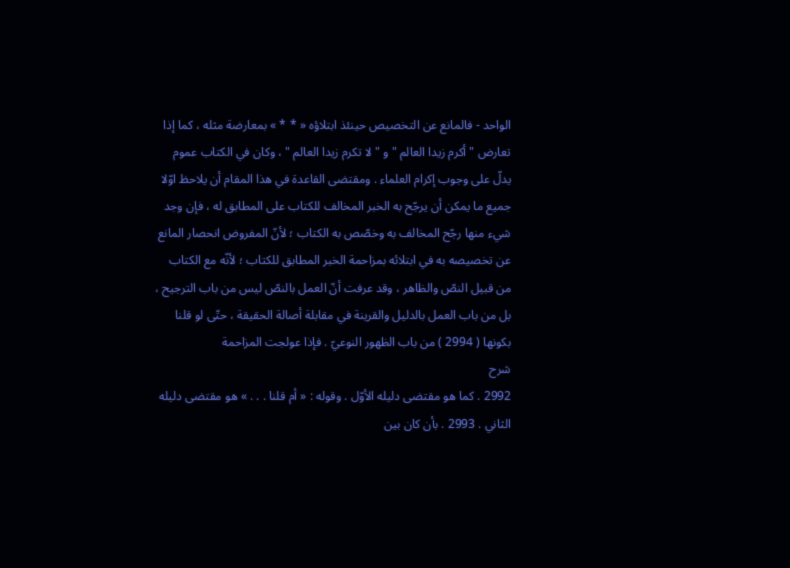الواحد - فالمانع عن التخصيص حينئذ ابتلاؤه « * * » بمعارضة مثله ، كما إذا تعارض " أكرم زيدا العالم " و " لا تكرم زيدا العالم " ، وكان في الكتاب عموم يدلّ على وجوب إكرام العلماء . ومقتضى القاعدة في هذا المقام أن يلاحظ اوّلا جميع ما يمكن أن يرجّح به الخبر المخالف للكتاب على المطابق له ، فإن وجد شيء منها رجّح المخالف به وخصّص به الكتاب ؛ لأنّ المفروض انحصار المانع عن تخصيصه به في ابتلائه بمزاحمة الخبر المطابق للكتاب ؛ لأنّه مع الكتاب من قبيل النصّ والظاهر ، وقد عرفت أنّ العمل بالنصّ ليس من باب الترجيح ، بل من باب العمل بالدليل والقرينة في مقابلة أصالة الحقيقة ، حتّى لو قلنا بكونها ( 2994 ) من باب الظهور النوعيّ . فإذا عولجت المزاحمة
شرح
2992 . كما هو مقتضى دليله الأوّل . وقوله : « أم قلنا . . . » هو مقتضى دليله الثاني . 2993 . بأن كان بين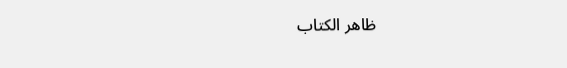ظاهر الكتاب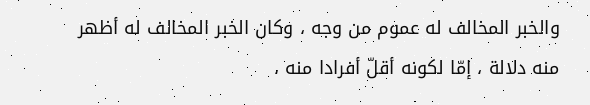والخبر المخالف له عموم من وجه ، وكان الخبر المخالف له أظهر منه دلالة ، إمّا لكونه أقلّ أفرادا منه ،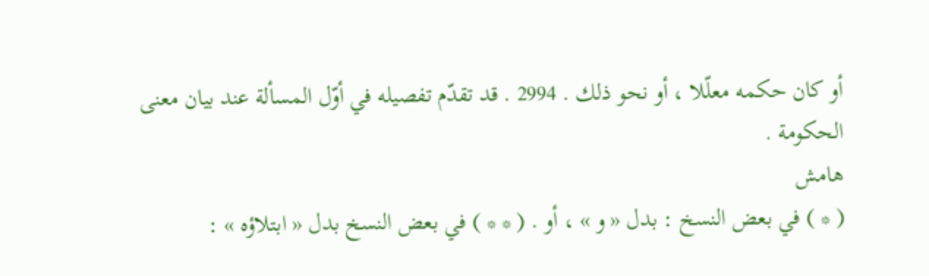أو كان حكمه معلّلا ، أو نحو ذلك . 2994 . قد تقدّم تفصيله في أوّل المسألة عند بيان معنى الحكومة .
هامش
( * ) في بعض النسخ : بدل « و » ، أو . ( * * ) في بعض النسخ بدل « ابتلاؤه » :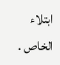ابتلاء الخاص .